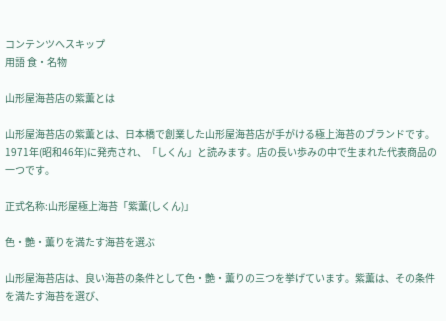コンテンツへスキップ
用語 食・名物

山形屋海苔店の紫薫とは

山形屋海苔店の紫薫とは、日本橋で創業した山形屋海苔店が手がける極上海苔のブランドです。1971年(昭和46年)に発売され、「しくん」と読みます。店の長い歩みの中で生まれた代表商品の一つです。

正式名称:山形屋極上海苔「紫薫(しくん)」

色・艶・薫りを満たす海苔を選ぶ

山形屋海苔店は、良い海苔の条件として色・艶・薫りの三つを挙げています。紫薫は、その条件を満たす海苔を選び、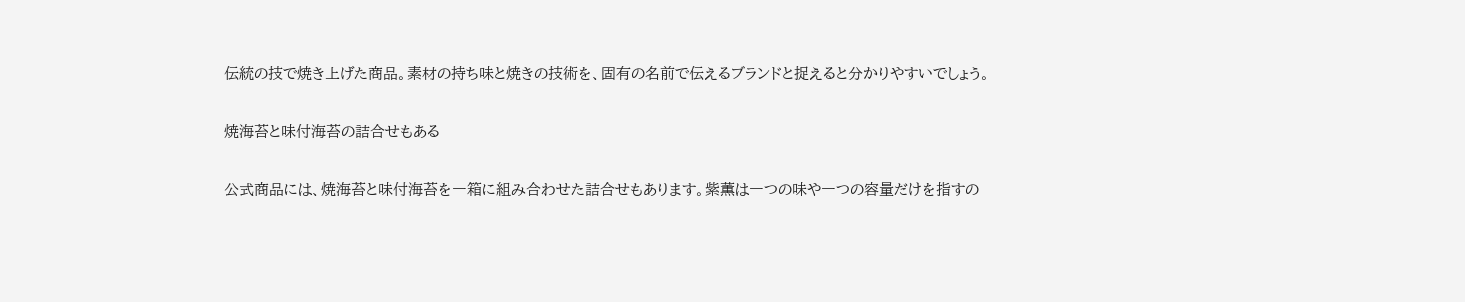伝統の技で焼き上げた商品。素材の持ち味と焼きの技術を、固有の名前で伝えるブランドと捉えると分かりやすいでしょう。

焼海苔と味付海苔の詰合せもある

公式商品には、焼海苔と味付海苔を一箱に組み合わせた詰合せもあります。紫薫は一つの味や一つの容量だけを指すの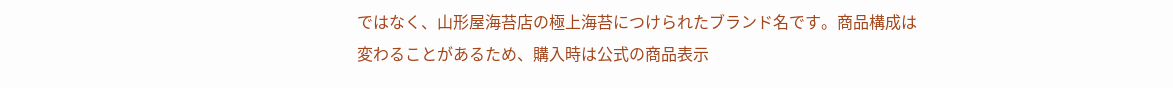ではなく、山形屋海苔店の極上海苔につけられたブランド名です。商品構成は変わることがあるため、購入時は公式の商品表示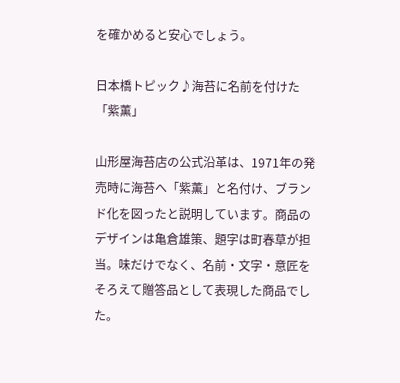を確かめると安心でしょう。

日本橋トピック♪海苔に名前を付けた「紫薫」

山形屋海苔店の公式沿革は、1971年の発売時に海苔へ「紫薫」と名付け、ブランド化を図ったと説明しています。商品のデザインは亀倉雄策、題字は町春草が担当。味だけでなく、名前・文字・意匠をそろえて贈答品として表現した商品でした。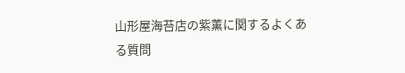山形屋海苔店の紫薫に関するよくある質問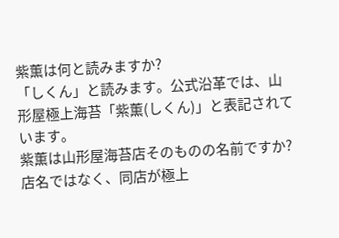紫薫は何と読みますか?
「しくん」と読みます。公式沿革では、山形屋極上海苔「紫薫(しくん)」と表記されています。
紫薫は山形屋海苔店そのものの名前ですか?
店名ではなく、同店が極上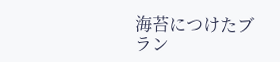海苔につけたブラン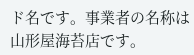ド名です。事業者の名称は山形屋海苔店です。